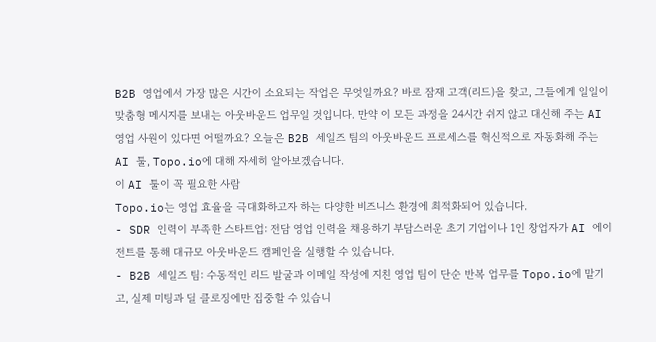B2B 영업에서 가장 많은 시간이 소요되는 작업은 무엇일까요? 바로 잠재 고객(리드)을 찾고, 그들에게 일일이 맞춤형 메시지를 보내는 아웃바운드 업무일 것입니다. 만약 이 모든 과정을 24시간 쉬지 않고 대신해 주는 AI 영업 사원이 있다면 어떨까요? 오늘은 B2B 세일즈 팀의 아웃바운드 프로세스를 혁신적으로 자동화해 주는 AI 툴, Topo.io에 대해 자세히 알아보겠습니다.
이 AI 툴이 꼭 필요한 사람
Topo.io는 영업 효율을 극대화하고자 하는 다양한 비즈니스 환경에 최적화되어 있습니다.
- SDR 인력이 부족한 스타트업: 전담 영업 인력을 채용하기 부담스러운 초기 기업이나 1인 창업자가 AI 에이전트를 통해 대규모 아웃바운드 캠페인을 실행할 수 있습니다.
- B2B 세일즈 팀: 수동적인 리드 발굴과 이메일 작성에 지친 영업 팀이 단순 반복 업무를 Topo.io에 맡기고, 실제 미팅과 딜 클로징에만 집중할 수 있습니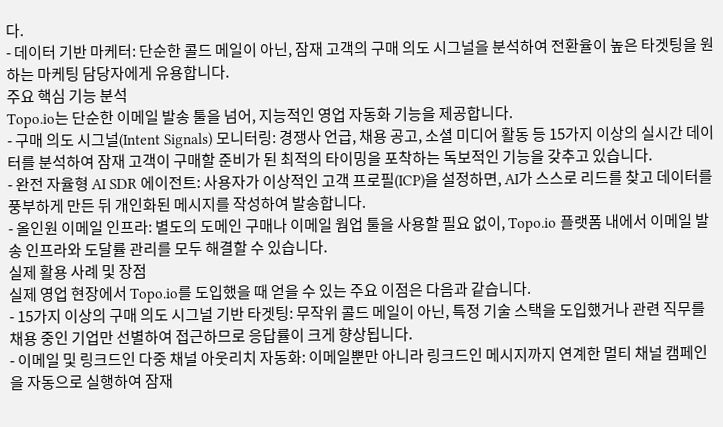다.
- 데이터 기반 마케터: 단순한 콜드 메일이 아닌, 잠재 고객의 구매 의도 시그널을 분석하여 전환율이 높은 타겟팅을 원하는 마케팅 담당자에게 유용합니다.
주요 핵심 기능 분석
Topo.io는 단순한 이메일 발송 툴을 넘어, 지능적인 영업 자동화 기능을 제공합니다.
- 구매 의도 시그널(Intent Signals) 모니터링: 경쟁사 언급, 채용 공고, 소셜 미디어 활동 등 15가지 이상의 실시간 데이터를 분석하여 잠재 고객이 구매할 준비가 된 최적의 타이밍을 포착하는 독보적인 기능을 갖추고 있습니다.
- 완전 자율형 AI SDR 에이전트: 사용자가 이상적인 고객 프로필(ICP)을 설정하면, AI가 스스로 리드를 찾고 데이터를 풍부하게 만든 뒤 개인화된 메시지를 작성하여 발송합니다.
- 올인원 이메일 인프라: 별도의 도메인 구매나 이메일 웜업 툴을 사용할 필요 없이, Topo.io 플랫폼 내에서 이메일 발송 인프라와 도달률 관리를 모두 해결할 수 있습니다.
실제 활용 사례 및 장점
실제 영업 현장에서 Topo.io를 도입했을 때 얻을 수 있는 주요 이점은 다음과 같습니다.
- 15가지 이상의 구매 의도 시그널 기반 타겟팅: 무작위 콜드 메일이 아닌, 특정 기술 스택을 도입했거나 관련 직무를 채용 중인 기업만 선별하여 접근하므로 응답률이 크게 향상됩니다.
- 이메일 및 링크드인 다중 채널 아웃리치 자동화: 이메일뿐만 아니라 링크드인 메시지까지 연계한 멀티 채널 캠페인을 자동으로 실행하여 잠재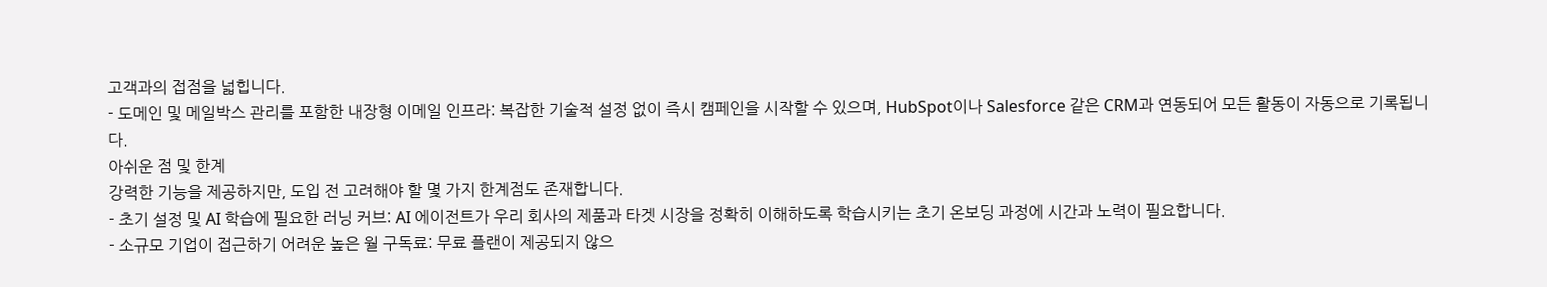고객과의 접점을 넓힙니다.
- 도메인 및 메일박스 관리를 포함한 내장형 이메일 인프라: 복잡한 기술적 설정 없이 즉시 캠페인을 시작할 수 있으며, HubSpot이나 Salesforce 같은 CRM과 연동되어 모든 활동이 자동으로 기록됩니다.
아쉬운 점 및 한계
강력한 기능을 제공하지만, 도입 전 고려해야 할 몇 가지 한계점도 존재합니다.
- 초기 설정 및 AI 학습에 필요한 러닝 커브: AI 에이전트가 우리 회사의 제품과 타겟 시장을 정확히 이해하도록 학습시키는 초기 온보딩 과정에 시간과 노력이 필요합니다.
- 소규모 기업이 접근하기 어려운 높은 월 구독료: 무료 플랜이 제공되지 않으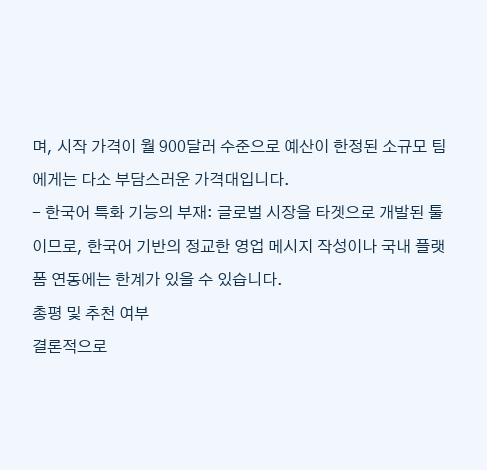며, 시작 가격이 월 900달러 수준으로 예산이 한정된 소규모 팀에게는 다소 부담스러운 가격대입니다.
- 한국어 특화 기능의 부재: 글로벌 시장을 타겟으로 개발된 툴이므로, 한국어 기반의 정교한 영업 메시지 작성이나 국내 플랫폼 연동에는 한계가 있을 수 있습니다.
총평 및 추천 여부
결론적으로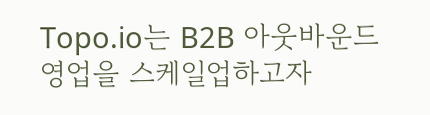Topo.io는 B2B 아웃바운드 영업을 스케일업하고자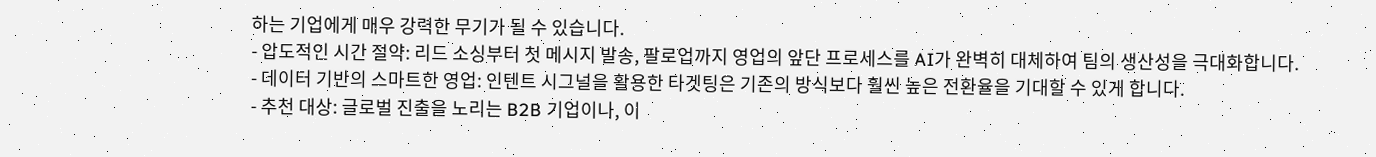하는 기업에게 매우 강력한 무기가 될 수 있습니다.
- 압도적인 시간 절약: 리드 소싱부터 첫 메시지 발송, 팔로업까지 영업의 앞단 프로세스를 AI가 완벽히 대체하여 팀의 생산성을 극대화합니다.
- 데이터 기반의 스마트한 영업: 인텐트 시그널을 활용한 타겟팅은 기존의 방식보다 훨씬 높은 전환율을 기대할 수 있게 합니다.
- 추천 대상: 글로벌 진출을 노리는 B2B 기업이나, 이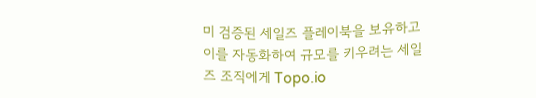미 검증된 세일즈 플레이북을 보유하고 이를 자동화하여 규모를 키우려는 세일즈 조직에게 Topo.io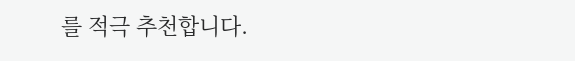를 적극 추천합니다.